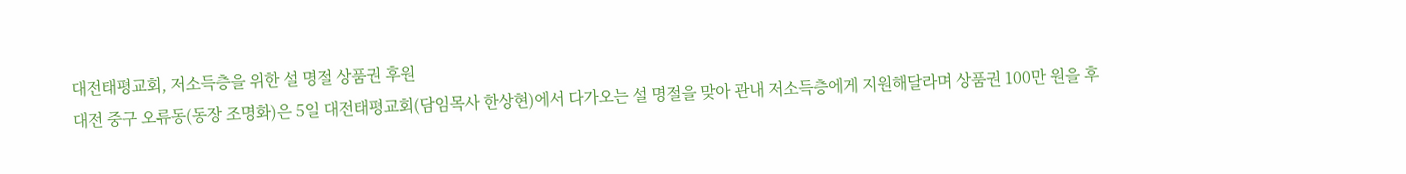대전태평교회, 저소득층을 위한 설 명절 상품권 후원
대전 중구 오류동(동장 조명화)은 5일 대전태평교회(담임목사 한상현)에서 다가오는 설 명절을 맞아 관내 저소득층에게 지원해달라며 상품권 100만 원을 후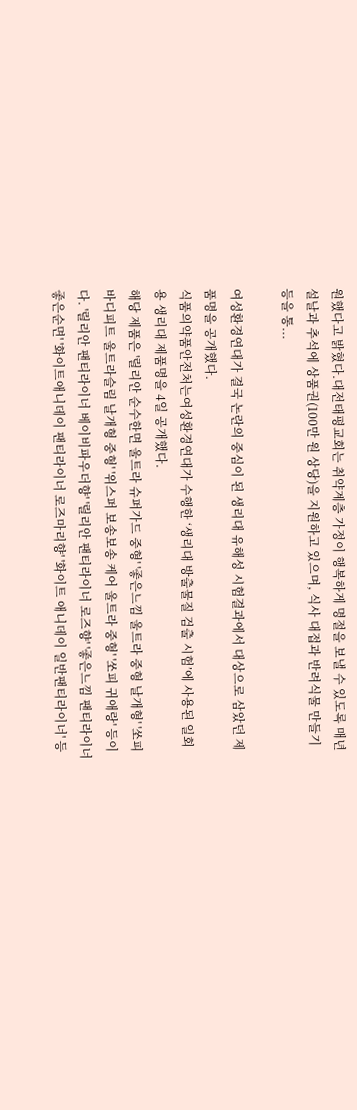원했다고 밝혔다.대전태평교회는 취약계층 가정이 행복하게 명절을 보낼 수 있도록 매년 설날과 추석에 상품권(100만 원 상당)을 지원하고 있으며, 식사 대접과 반려식물 만들기 등을 통...

여성환경연대가 결국 논란의 중심이 된 생리대 유해성 시험결과에서 대상으로 삼았던 제품명을 공개했다.
식품의약품안전처는여성환경연대가 수행한 ‘생리대 방출물질 검출 시험’에 사용된 일회용 생리대 제품명을 4일 공개했다.
해당 제품은 '릴리안 순수한면 울트라 슈퍼가드 중형' '좋은느낌 울트라 중형 날개형' '쏘피 바디피트 울트라슬림 날개형 중형' '위스퍼 보송보송 케어 울트라 중형' '쏘피 귀애랑' 등이다. '릴리안 팬티라이너 베이비파우더향' '릴리안 팬티라이너 로즈향' '좋은느낌 팬티라이너 좋은순면' '화이트애니데이 팬티라이너 로즈마리향' '화이트 애니데이 일반팬티라이너' 등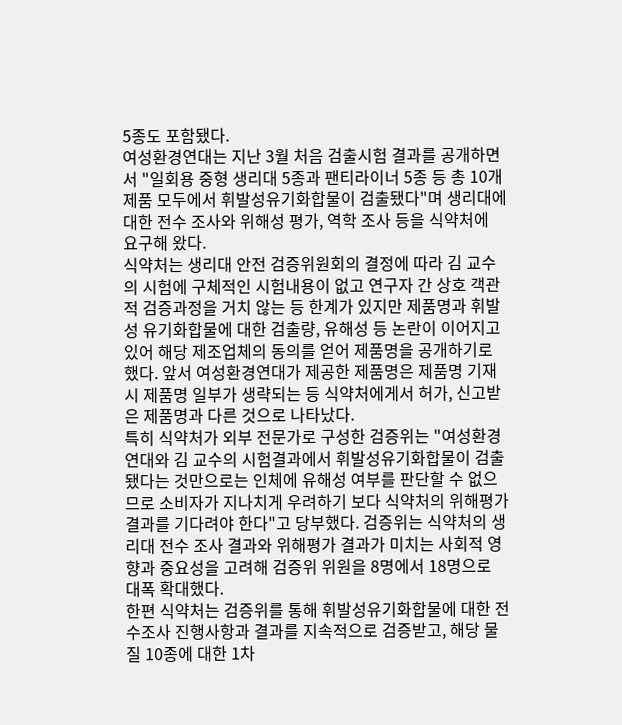5종도 포함됐다.
여성환경연대는 지난 3월 처음 검출시험 결과를 공개하면서 "일회용 중형 생리대 5종과 팬티라이너 5종 등 총 10개 제품 모두에서 휘발성유기화합물이 검출됐다"며 생리대에 대한 전수 조사와 위해성 평가, 역학 조사 등을 식약처에 요구해 왔다.
식약처는 생리대 안전 검증위원회의 결정에 따라 김 교수의 시험에 구체적인 시험내용이 없고 연구자 간 상호 객관적 검증과정을 거치 않는 등 한계가 있지만 제품명과 휘발성 유기화합물에 대한 검출량, 유해성 등 논란이 이어지고 있어 해당 제조업체의 동의를 얻어 제품명을 공개하기로 했다. 앞서 여성환경연대가 제공한 제품명은 제품명 기재 시 제품명 일부가 생략되는 등 식약처에게서 허가, 신고받은 제품명과 다른 것으로 나타났다.
특히 식약처가 외부 전문가로 구성한 검증위는 "여성환경연대와 김 교수의 시험결과에서 휘발성유기화합물이 검출됐다는 것만으로는 인체에 유해성 여부를 판단할 수 없으므로 소비자가 지나치게 우려하기 보다 식약처의 위해평가 결과를 기다려야 한다"고 당부했다. 검증위는 식약처의 생리대 전수 조사 결과와 위해평가 결과가 미치는 사회적 영향과 중요성을 고려해 검증위 위원을 8명에서 18명으로 대폭 확대했다.
한편 식약처는 검증위를 통해 휘발성유기화합물에 대한 전수조사 진행사항과 결과를 지속적으로 검증받고, 해당 물질 10종에 대한 1차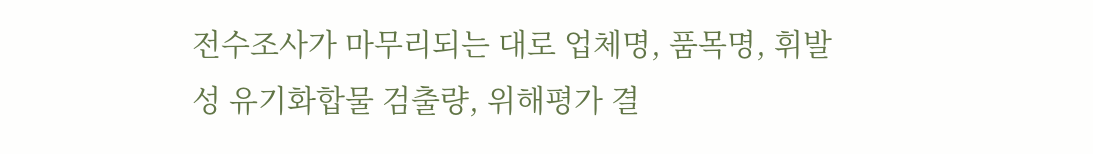전수조사가 마무리되는 대로 업체명, 품목명, 휘발성 유기화합물 검출량, 위해평가 결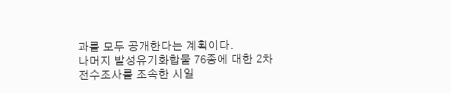과를 모두 공개한다는 계획이다.
나머지 발성유기화합물 76종에 대한 2차 전수조사를 조속한 시일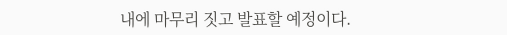내에 마무리 짓고 발표할 예정이다.